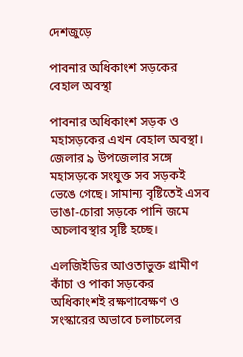দেশজুড়ে

পাবনার অধিকাংশ সড়কের বেহাল অবস্থা

পাবনার অধিকাংশ সড়ক ও মহাসড়কের এখন বেহাল অবস্থা। জেলার ৯ উপজেলার সঙ্গে মহাসড়কে সংযুক্ত সব সড়কই ভেঙে গেছে। সামান্য বৃষ্টিতেই এসব ভাঙা-চোরা সড়কে পানি জমে অচলাবস্থার সৃষ্টি হচ্ছে।

এলজিইডির আওতাভুক্ত গ্রামীণ কাঁচা ও পাকা সড়কের অধিকাংশই রক্ষণাবেক্ষণ ও সংস্কারের অভাবে চলাচলের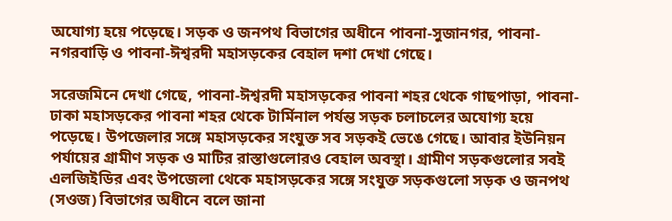অযোগ্য হয়ে পড়েছে। সড়ক ও জনপথ বিভাগের অধীনে পাবনা-সুজানগর, পাবনা-নগরবাড়ি ও পাবনা-ঈশ্বরদী মহাসড়কের বেহাল দশা দেখা গেছে।

সরেজমিনে দেখা গেছে, পাবনা-ঈশ্বরদী মহাসড়কের পাবনা শহর থেকে গাছপাড়া, পাবনা-ঢাকা মহাসড়কের পাবনা শহর থেকে টার্মিনাল পর্যন্ত সড়ক চলাচলের অযোগ্য হয়ে পড়েছে। উপজেলার সঙ্গে মহাসড়কের সংযুক্ত সব সড়কই ভেঙে গেছে। আবার ইউনিয়ন পর্যায়ের গ্রামীণ সড়ক ও মাটির রাস্তাগুলোরও বেহাল অবস্থা। গ্রামীণ সড়কগুলোর সবই এলজিইডির এবং উপজেলা থেকে মহাসড়কের সঙ্গে সংযুক্ত সড়কগুলো সড়ক ও জনপথ (সওজ) বিভাগের অধীনে বলে জানা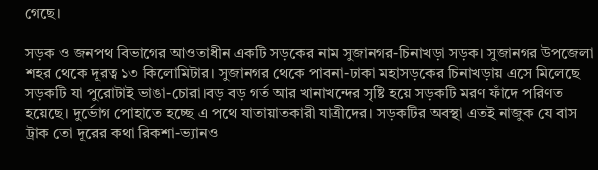গেছে।

সড়ক ও জনপথ বিভাগের আওতাধীন একটি সড়কের নাম সুজানগর-চিনাখড়া সড়ক। সুজানগর উপজেলা শহর থেকে দূরত্ব ১৩ কিলোমিটার। সুজানগর থেকে পাবনা-ঢাকা মহাসড়কের চিনাখড়ায় এসে মিলেছে সড়কটি যা পুরোটাই ভাঙা-চোরা।বড় বড় গর্ত আর খানাখন্দের সৃষ্টি হয়ে সড়কটি মরণ ফাঁদে পরিণত হয়েছে। দুর্ভোগ পোহাতে হচ্ছে এ পথে যাতায়াতকারী যাত্রীদের। সড়কটির অবস্থা এতই নাজুক যে বাস ট্রাক তো দূরের কথা রিকশা-ভ্যানও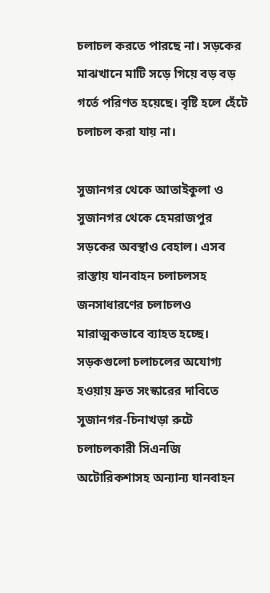চলাচল করতে পারছে না। সড়কের মাঝখানে মাটি সড়ে গিয়ে বড় বড় গর্তে পরিণত হয়েছে। বৃষ্টি হলে হেঁটে চলাচল করা যায় না।

সুজানগর থেকে আতাইকুলা ও সুজানগর থেকে হেমরাজপুর সড়কের অবস্থাও বেহাল। এসব রাস্তায় যানবাহন চলাচলসহ জনসাধারণের চলাচলও মারাত্মকভাবে ব্যাহত হচ্ছে। সড়কগুলো চলাচলের অযোগ্য হওয়ায় দ্রুত সংস্কারের দাবিতে সুজানগর-চিনাখড়া রুটে চলাচলকারী সিএনজি অটোরিকশাসহ অন্যান্য যানবাহন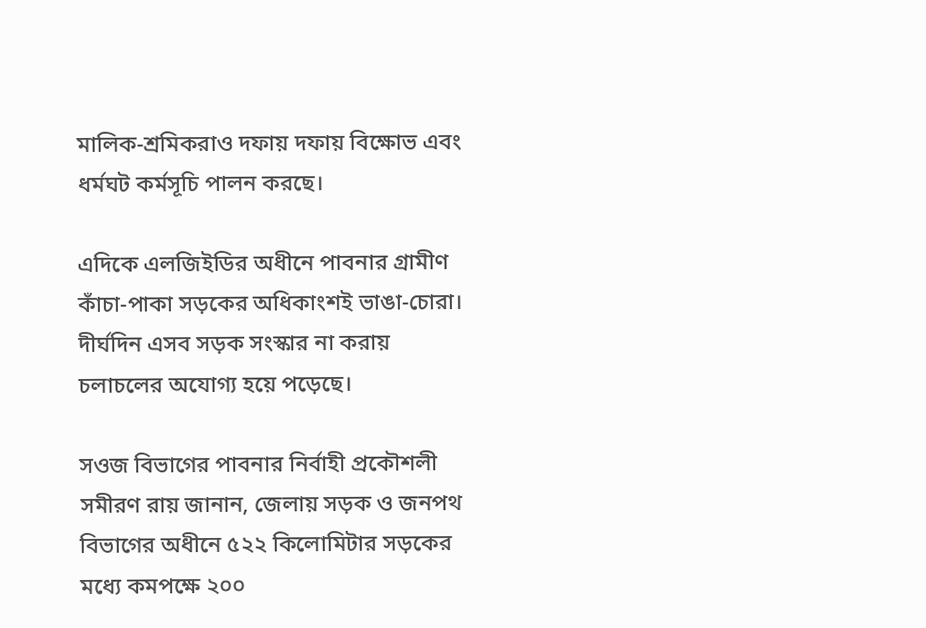মালিক-শ্রমিকরাও দফায় দফায় বিক্ষোভ এবং ধর্মঘট কর্মসূচি পালন করছে।

এদিকে এলজিইডির অধীনে পাবনার গ্রামীণ কাঁচা-পাকা সড়কের অধিকাংশই ভাঙা-চোরা। দীর্ঘদিন এসব সড়ক সংস্কার না করায় চলাচলের অযোগ্য হয়ে পড়েছে।

সওজ বিভাগের পাবনার নির্বাহী প্রকৌশলী সমীরণ রায় জানান, জেলায় সড়ক ও জনপথ বিভাগের অধীনে ৫২২ কিলোমিটার সড়কের মধ্যে কমপক্ষে ২০০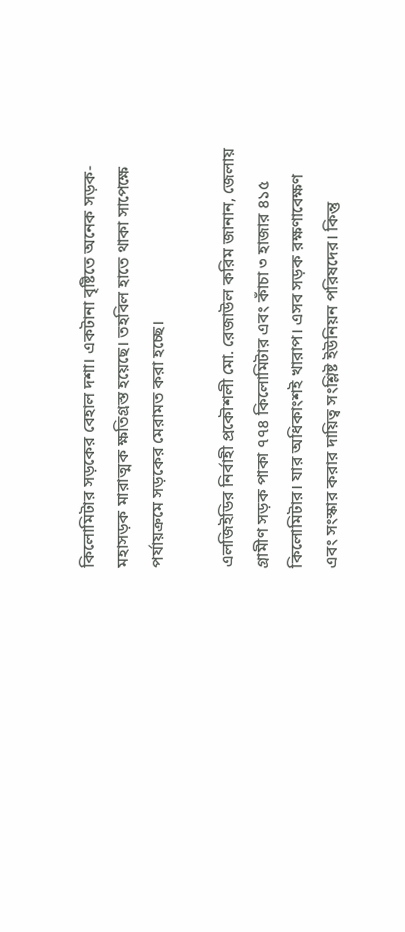কিলোমিটার সড়কের বেহাল দশা। একটানা বৃষ্টিতে অনেক সড়ক-মহাসড়ক মারাত্মক ক্ষতিগ্রস্ত হয়েছে। তহবিল হাতে থাকা সাপেক্ষে পর্যায়ক্রমে সড়কের মেরামত করা হচ্ছে।

এলজিইডির নির্বাহী প্রকৌশলী মো. রেজাউল করিম জানান, জেলায় গ্রামীণ সড়ক পাকা ৭৭৪ কিলোমিটার এবং কাঁচা ৩ হাজার ৪১৫ কিলোমিটার। যার অধিকাংশই খারাপ। এসব সড়ক রক্ষণাবেক্ষণ এবং সংস্কার করার দায়িত্ব সংশ্লিষ্ট ইউনিয়ন পরিষদের। কিন্তু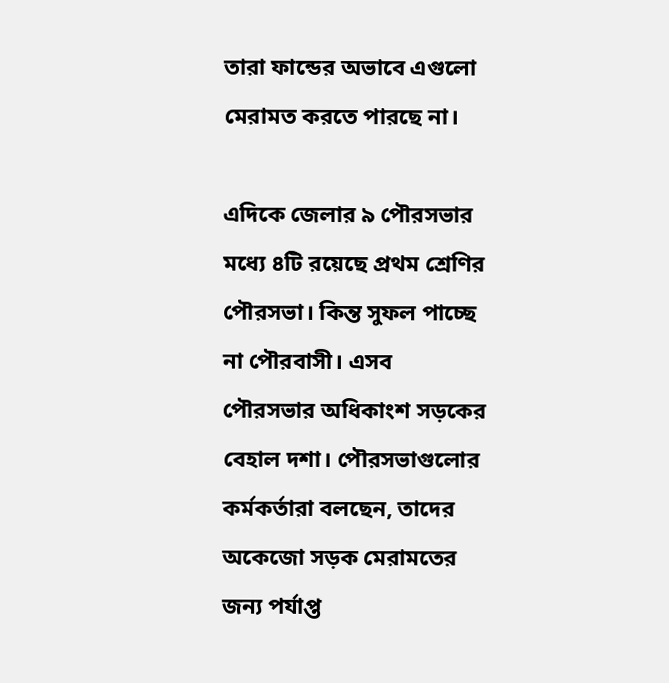তারা ফান্ডের অভাবে এগুলো মেরামত করতে পারছে না।

এদিকে জেলার ৯ পৌরসভার মধ্যে ৪টি রয়েছে প্রথম শ্রেণির পৌরসভা। কিন্ত সুফল পাচ্ছে না পৌরবাসী। এসব পৌরসভার অধিকাংশ সড়কের বেহাল দশা। পৌরসভাগুলোর কর্মকর্তারা বলছেন, তাদের অকেজো সড়ক মেরামতের জন্য পর্যাপ্ত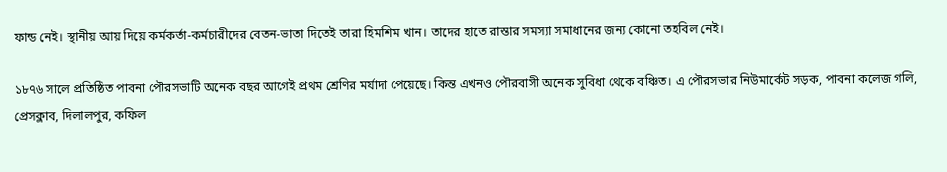ফান্ড নেই। স্থানীয় আয় দিয়ে কর্মকর্তা-কর্মচারীদের বেতন-ভাতা দিতেই তারা হিমশিম খান। তাদের হাতে রাস্তার সমস্যা সমাধানের জন্য কোনো তহবিল নেই।

১৮৭৬ সালে প্রতিষ্ঠিত পাবনা পৌরসভাটি অনেক বছর আগেই প্রথম শ্রেণির মর্যাদা পেয়েছে। কিন্ত এখনও পৌরবাসী অনেক সুবিধা থেকে বঞ্চিত। এ পৌরসভার নিউমার্কেট সড়ক, পাবনা কলেজ গলি, প্রেসক্লাব, দিলালপুর, কফিল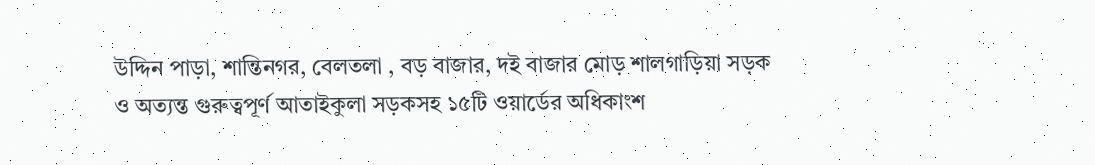উদ্দিন পাড়া, শান্তিনগর, বেলতলা , বড় বাজার, দই বাজার মোড় শালগাড়িয়া সড়ক ও অত্যন্ত গুরুত্বপূর্ণ আতাইকুলা সড়কসহ ১৫টি ওয়ার্ডের অধিকাংশ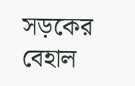সড়কের বেহাল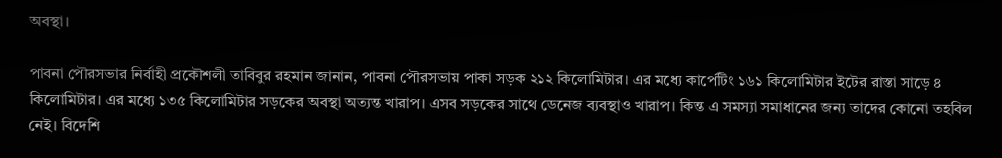অবস্থা।

পাবনা পৌরসভার নির্বাহী প্রকৌশলী তাবিবুর রহমান জানান, পাবনা পৌরসভায় পাকা সড়ক ২১২ কিলোমিটার। এর মধ্যে কার্পেটিং ১৬১ কিলোমিটার ইটের রাস্তা সাড়ে ৪ কিলোমিটার। এর মধ্যে ১৩৫ কিলোমিটার সড়কের অবস্থা অত্যন্ত খারাপ। এসব সড়কের সাথে ডেনেজ ব্যবস্থাও খারাপ। কিন্ত এ সমস্যা সমাধানের জন্য তাদের কোনো তহবিল নেই। বিদেশি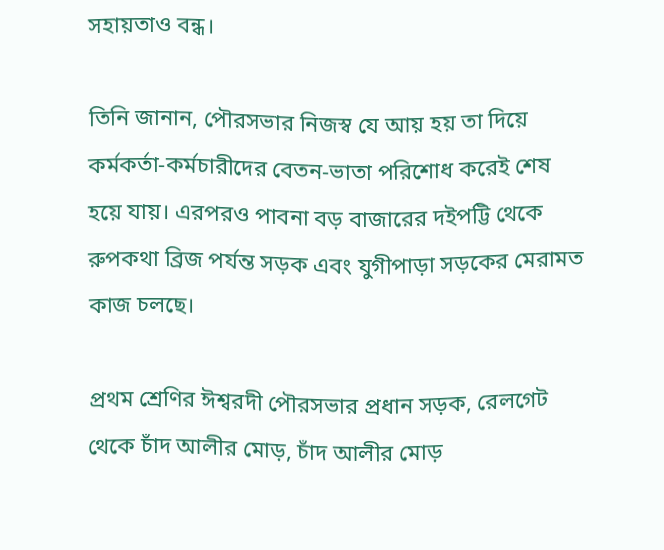সহায়তাও বন্ধ।

তিনি জানান, পৌরসভার নিজস্ব যে আয় হয় তা দিয়ে কর্মকর্তা-কর্মচারীদের বেতন-ভাতা পরিশোধ করেই শেষ হয়ে যায়। এরপরও পাবনা বড় বাজারের দইপট্টি থেকে রুপকথা ব্রিজ পর্যন্ত সড়ক এবং যুগীপাড়া সড়কের মেরামত কাজ চলছে।

প্রথম শ্রেণির ঈশ্বরদী পৌরসভার প্রধান সড়ক, রেলগেট থেকে চাঁদ আলীর মোড়, চাঁদ আলীর মোড়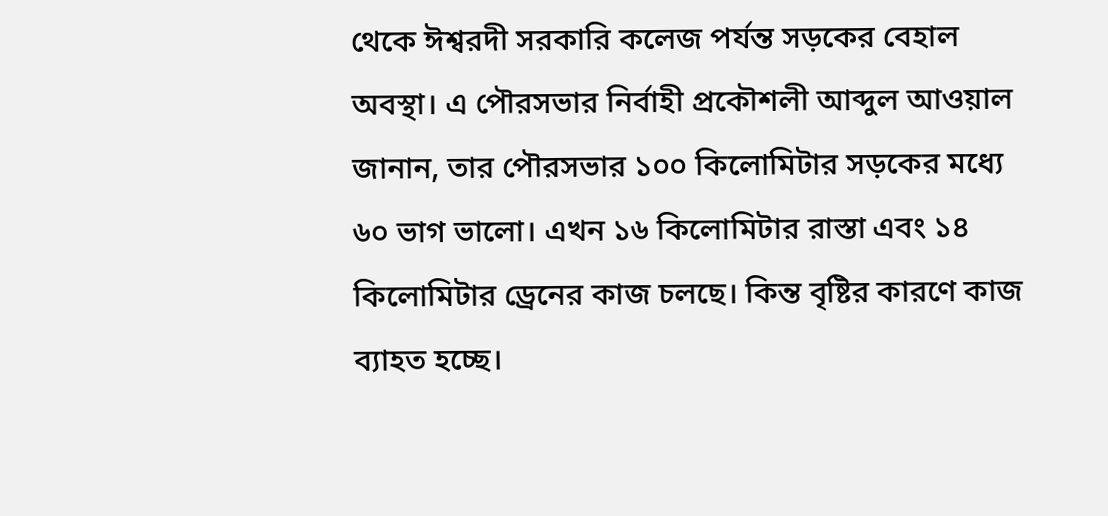থেকে ঈশ্বরদী সরকারি কলেজ পর্যন্ত সড়কের বেহাল অবস্থা। এ পৌরসভার নির্বাহী প্রকৌশলী আব্দুল আওয়াল জানান, তার পৌরসভার ১০০ কিলোমিটার সড়কের মধ্যে ৬০ ভাগ ভালো। এখন ১৬ কিলোমিটার রাস্তা এবং ১৪ কিলোমিটার ড্রেনের কাজ চলছে। কিন্ত বৃষ্টির কারণে কাজ ব্যাহত হচ্ছে।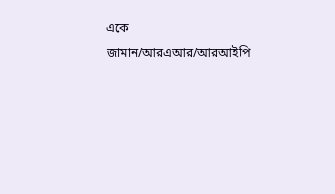একে জামান/আরএআর/আরআইপি